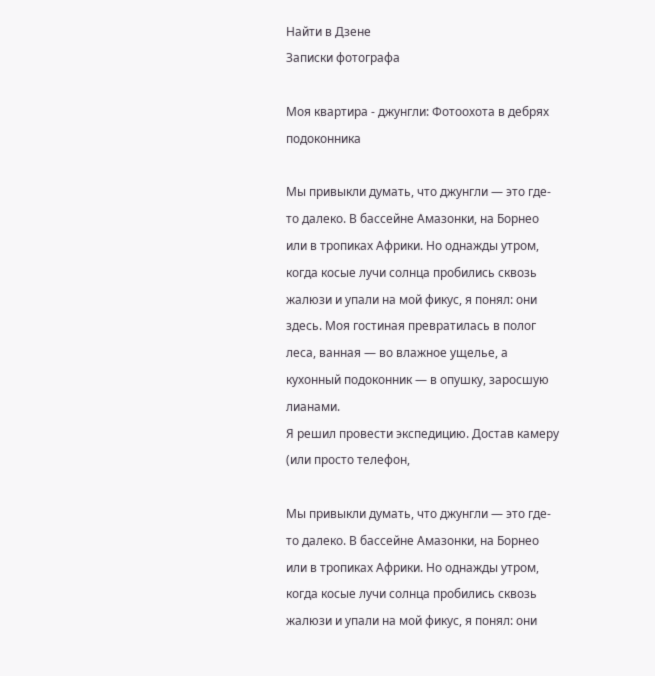Найти в Дзене
Записки фотографа

Моя квартира - джунгли: Фотоохота в дебрях подоконника

Мы привыкли думать, что джунгли — это где-то далеко. В бассейне Амазонки, на Борнео или в тропиках Африки. Но однажды утром, когда косые лучи солнца пробились сквозь жалюзи и упали на мой фикус, я понял: они здесь. Моя гостиная превратилась в полог леса, ванная — во влажное ущелье, а кухонный подоконник — в опушку, заросшую лианами.
Я решил провести экспедицию. Достав камеру (или просто телефон,

Мы привыкли думать, что джунгли — это где-то далеко. В бассейне Амазонки, на Борнео или в тропиках Африки. Но однажды утром, когда косые лучи солнца пробились сквозь жалюзи и упали на мой фикус, я понял: они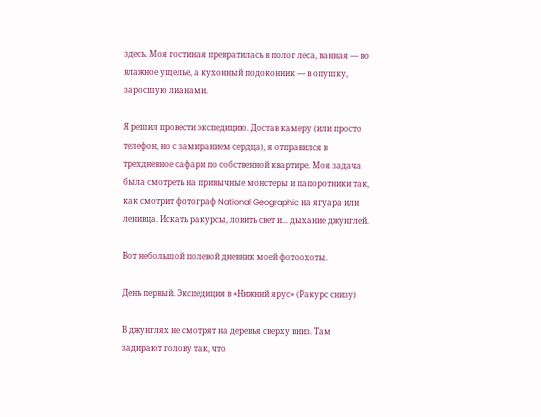здесь. Моя гостиная превратилась в полог леса, ванная — во влажное ущелье, а кухонный подоконник — в опушку, заросшую лианами.

Я решил провести экспедицию. Достав камеру (или просто телефон, но с замиранием сердца), я отправился в трехдневное сафари по собственной квартире. Моя задача была смотреть на привычные монстеры и папоротники так, как смотрит фотограф National Geographic на ягуара или ленивца. Искать ракурсы, ловить свет и... дыхание джунглей.

Вот небольшой полевой дневник моей фотоохоты.

День первый. Экспедиция в «Нижний ярус» (Ракурс снизу)

В джунглях не смотрят на деревья сверху вниз. Там задирают голову так, что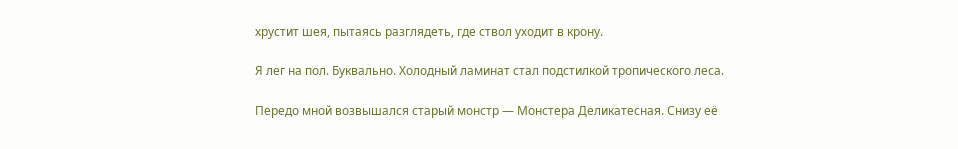хрустит шея, пытаясь разглядеть, где ствол уходит в крону.

Я лег на пол. Буквально. Холодный ламинат стал подстилкой тропического леса.

Передо мной возвышался старый монстр — Монстера Деликатесная. Снизу её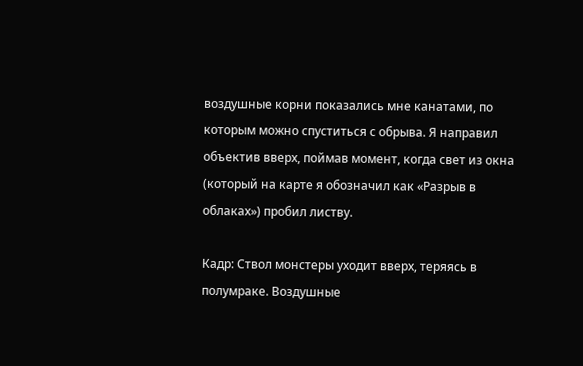воздушные корни показались мне канатами, по которым можно спуститься с обрыва. Я направил объектив вверх, поймав момент, когда свет из окна (который на карте я обозначил как «Разрыв в облаках») пробил листву.

Кадр: Ствол монстеры уходит вверх, теряясь в полумраке. Воздушные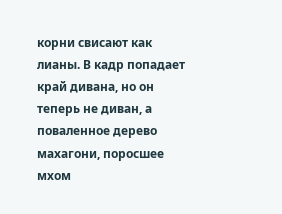корни свисают как лианы. В кадр попадает край дивана, но он теперь не диван, а поваленное дерево махагони, поросшее мхом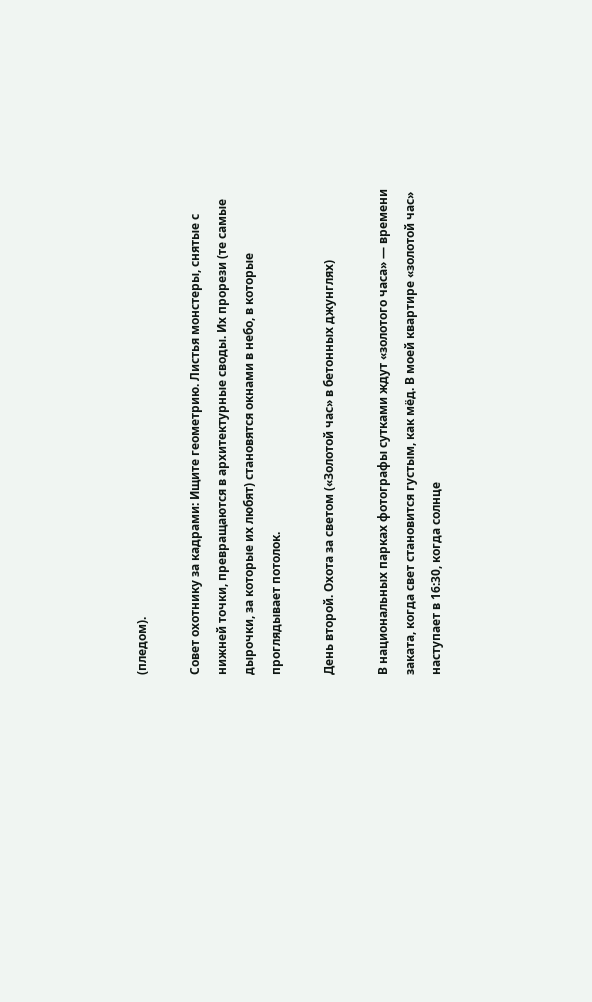(пледом).

Совет охотнику за кадрами: Ищите геометрию. Листья монстеры, снятые с нижней точки, превращаются в архитектурные своды. Их прорези (те самые дырочки, за которые их любят) становятся окнами в небо, в которые проглядывает потолок.

День второй. Охота за светом («Золотой час» в бетонных джунглях)

В национальных парках фотографы сутками ждут «золотого часа» — времени заката, когда свет становится густым, как мёд. В моей квартире «золотой час» наступает в 16:30, когда солнце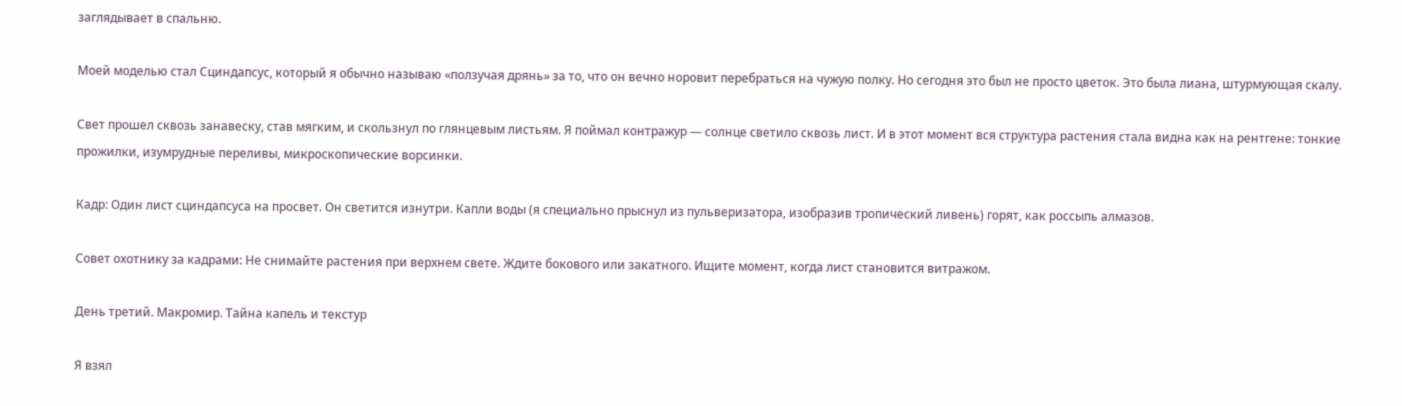заглядывает в спальню.

Моей моделью стал Сциндапсус, который я обычно называю «ползучая дрянь» за то, что он вечно норовит перебраться на чужую полку. Но сегодня это был не просто цветок. Это была лиана, штурмующая скалу.

Свет прошел сквозь занавеску, став мягким, и скользнул по глянцевым листьям. Я поймал контражур — солнце светило сквозь лист. И в этот момент вся структура растения стала видна как на рентгене: тонкие прожилки, изумрудные переливы, микроскопические ворсинки.

Кадр: Один лист сциндапсуса на просвет. Он светится изнутри. Капли воды (я специально прыснул из пульверизатора, изобразив тропический ливень) горят, как россыпь алмазов.

Совет охотнику за кадрами: Не снимайте растения при верхнем свете. Ждите бокового или закатного. Ищите момент, когда лист становится витражом.

День третий. Макромир. Тайна капель и текстур

Я взял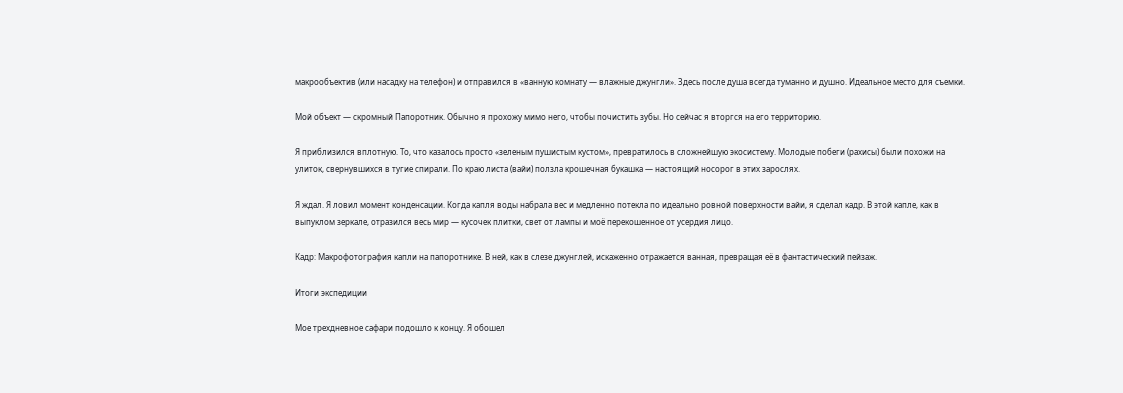макрообъектив (или насадку на телефон) и отправился в «ванную комнату — влажные джунгли». Здесь после душа всегда туманно и душно. Идеальное место для съемки.

Мой объект — скромный Папоротник. Обычно я прохожу мимо него, чтобы почистить зубы. Но сейчас я вторгся на его территорию.

Я приблизился вплотную. То, что казалось просто «зеленым пушистым кустом», превратилось в сложнейшую экосистему. Молодые побеги (рахисы) были похожи на улиток, свернувшихся в тугие спирали. По краю листа (вайи) ползла крошечная букашка — настоящий носорог в этих зарослях.

Я ждал. Я ловил момент конденсации. Когда капля воды набрала вес и медленно потекла по идеально ровной поверхности вайи, я сделал кадр. В этой капле, как в выпуклом зеркале, отразился весь мир — кусочек плитки, свет от лампы и моё перекошенное от усердия лицо.

Кадр: Макрофотография капли на папоротнике. В ней, как в слезе джунглей, искаженно отражается ванная, превращая её в фантастический пейзаж.

Итоги экспедиции

Мое трехдневное сафари подошло к концу. Я обошел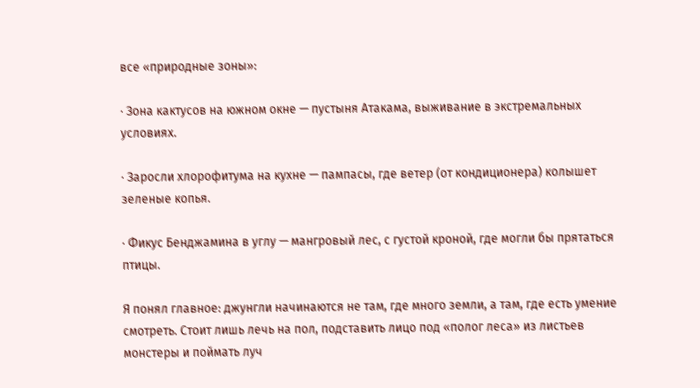все «природные зоны»:

· Зона кактусов на южном окне — пустыня Атакама, выживание в экстремальных условиях.

· Заросли хлорофитума на кухне — пампасы, где ветер (от кондиционера) колышет зеленые копья.

· Фикус Бенджамина в углу — мангровый лес, с густой кроной, где могли бы прятаться птицы.

Я понял главное: джунгли начинаются не там, где много земли, а там, где есть умение смотреть. Стоит лишь лечь на пол, подставить лицо под «полог леса» из листьев монстеры и поймать луч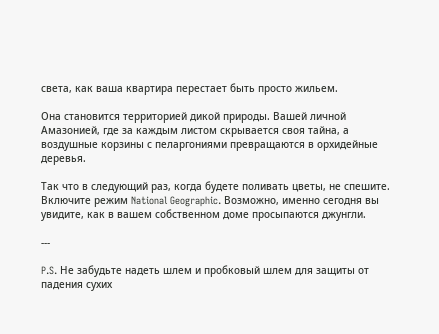света, как ваша квартира перестает быть просто жильем.

Она становится территорией дикой природы. Вашей личной Амазонией, где за каждым листом скрывается своя тайна, а воздушные корзины с пеларгониями превращаются в орхидейные деревья.

Так что в следующий раз, когда будете поливать цветы, не спешите. Включите режим National Geographic. Возможно, именно сегодня вы увидите, как в вашем собственном доме просыпаются джунгли.

---

P.S. Не забудьте надеть шлем и пробковый шлем для защиты от падения сухих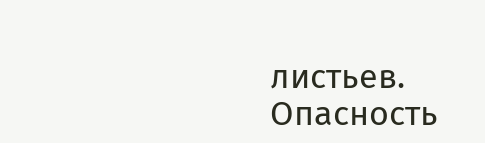листьев. Опасность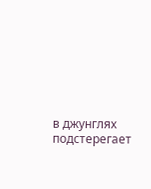в джунглях подстерегает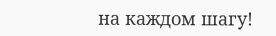на каждом шагу!